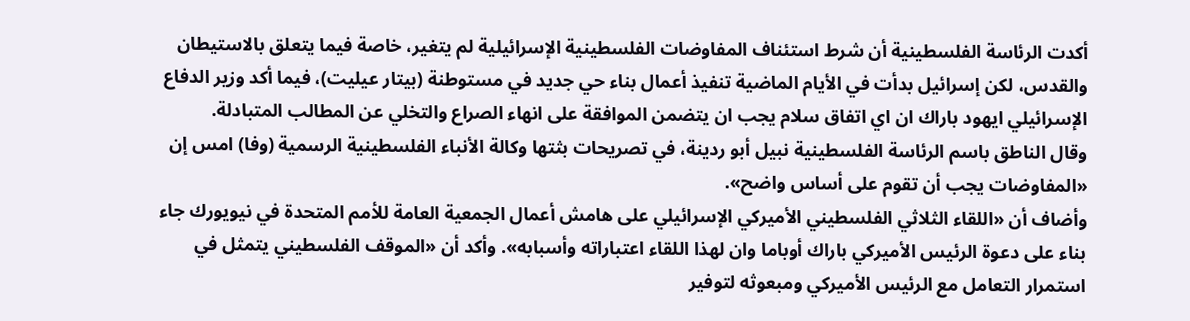أكدت الرئاسة الفلسطينية أن شرط استئناف المفاوضات الفلسطينية الإسرائيلية لم يتغير، خاصة فيما يتعلق بالاستيطان والقدس، لكن إسرائيل بدأت في الأيام الماضية تنفيذ أعمال بناء حي جديد في مستوطنة (بيتار عيليت)، فيما أكد وزير الدفاع الإسرائيلي ايهود باراك ان اي اتفاق سلام يجب ان يتضمن الموافقة على انهاء الصراع والتخلي عن المطالب المتبادلة.
وقال الناطق باسم الرئاسة الفلسطينية نبيل أبو ردينة، في تصريحات بثتها وكالة الأنباء الفلسطينية الرسمية (وفا) امس إن «المفاوضات يجب أن تقوم على أساس واضح».
وأضاف أن «اللقاء الثلاثي الفلسطيني الأميركي الإسرائيلي على هامش أعمال الجمعية العامة للأمم المتحدة في نيويورك جاء بناء على دعوة الرئيس الأميركي باراك أوباما وان لهذا اللقاء اعتباراته وأسبابه». وأكد أن «الموقف الفلسطيني يتمثل في استمرار التعامل مع الرئيس الأميركي ومبعوثه لتوفير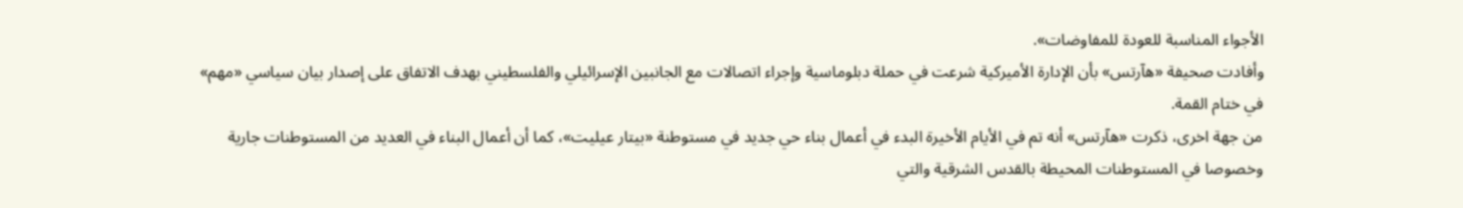الأجواء المناسبة للعودة للمفاوضات».
وأفادت صحيفة «هآرتس» بأن الإدارة الأميركية شرعت في حملة دبلوماسية وإجراء اتصالات مع الجانبين الإسرائيلي والفلسطيني بهدف الاتفاق على إصدار بيان سياسي «مهم» في ختام القمة.
من جهة اخرى، ذكرت «هآرتس» أنه تم في الأيام الأخيرة البدء في أعمال بناء حي جديد في مستوطنة «بيتار عيليت»، كما أن أعمال البناء في العديد من المستوطنات جارية وخصوصا في المستوطنات المحيطة بالقدس الشرقية والتي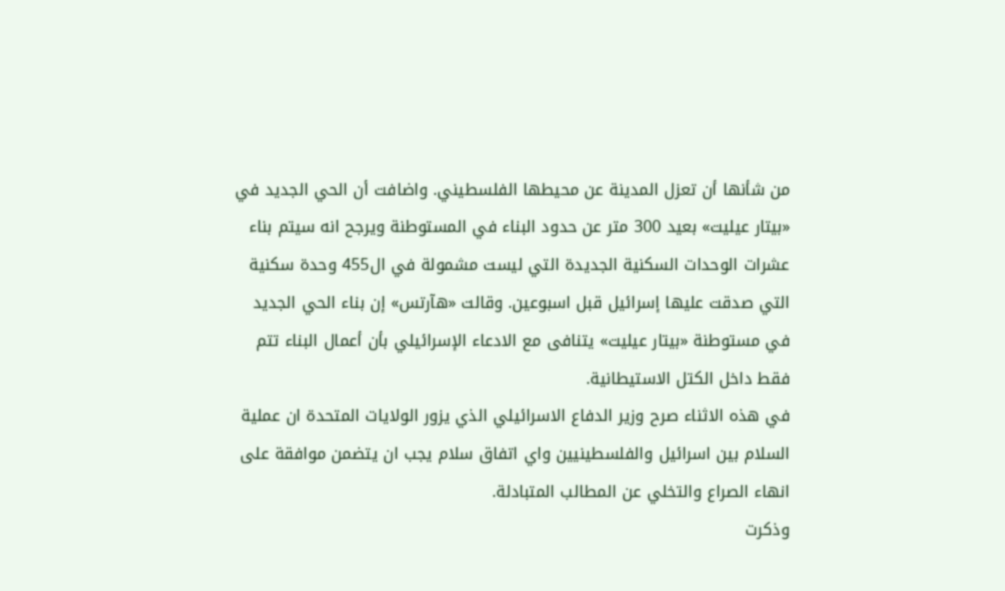من شأنها أن تعزل المدينة عن محيطها الفلسطيني. واضافت أن الحي الجديد في «بيتار عيليت» بعيد 300 متر عن حدود البناء في المستوطنة ويرجح انه سيتم بناء عشرات الوحدات السكنية الجديدة التي ليست مشمولة في ال455 وحدة سكنية التي صدقت عليها إسرائيل قبل اسبوعين. وقالت «هآرتس» إن بناء الحي الجديد في مستوطنة «بيتار عيليت» يتنافى مع الادعاء الإسرائيلي بأن أعمال البناء تتم فقط داخل الكتل الاستيطانية.
في هذه الاثناء صرح وزير الدفاع الاسرائيلي الذي يزور الولايات المتحدة ان عملية السلام بين اسرائيل والفلسطينيين واي اتفاق سلام يجب ان يتضمن موافقة على انهاء الصراع والتخلي عن المطالب المتبادلة.
وذكرت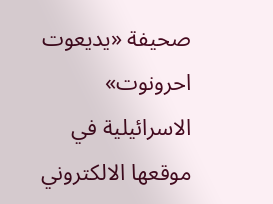صحيفة «يديعوت احرونوت» الاسرائيلية في موقعها الالكتروني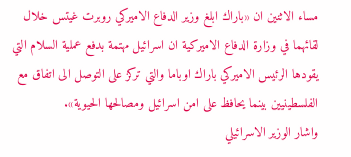مساء الاثنين ان «باراك ابلغ وزير الدفاع الاميركي روبرت غيتس خلال لقائهما في وزارة الدفاع الاميركية ان اسرائيل مهتمة بدفع عملية السلام التي يقودها الرئيس الاميركي باراك اوباما والتي تركز على التوصل الى اتفاق مع الفلسطينيين بينما يحافظ على امن اسرائيل ومصالحها الحيوية».
واشار الوزير الاسرائيلي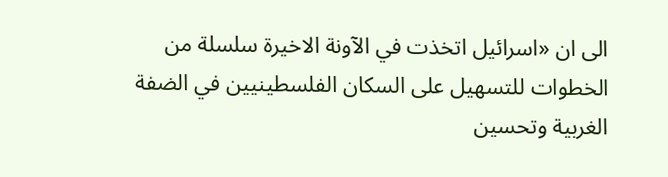الى ان «اسرائيل اتخذت في الآونة الاخيرة سلسلة من الخطوات للتسهيل على السكان الفلسطينيين في الضفة الغربية وتحسين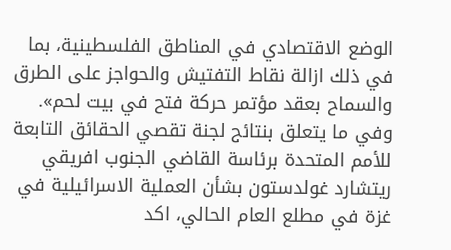الوضع الاقتصادي في المناطق الفلسطينية، بما في ذلك ازالة نقاط التفتيش والحواجز على الطرق والسماح بعقد مؤتمر حركة فتح في بيت لحم».
وفي ما يتعلق بنتائج لجنة تقصي الحقائق التابعة للأمم المتحدة برئاسة القاضي الجنوب افريقي ريتشارد غولدستون بشأن العملية الاسرائيلية في غزة في مطلع العام الحالي، اكد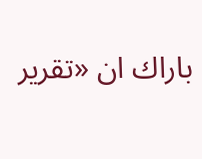باراك ان «تقرير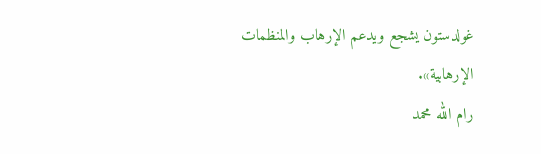غولدستون يشجع ويدعم الإرهاب والمنظمات الإرهابية».
رام الله محمد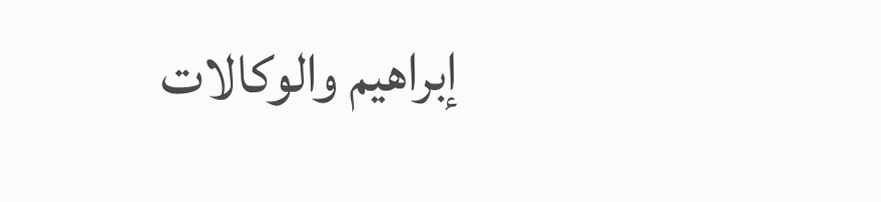إبراهيم والوكالات